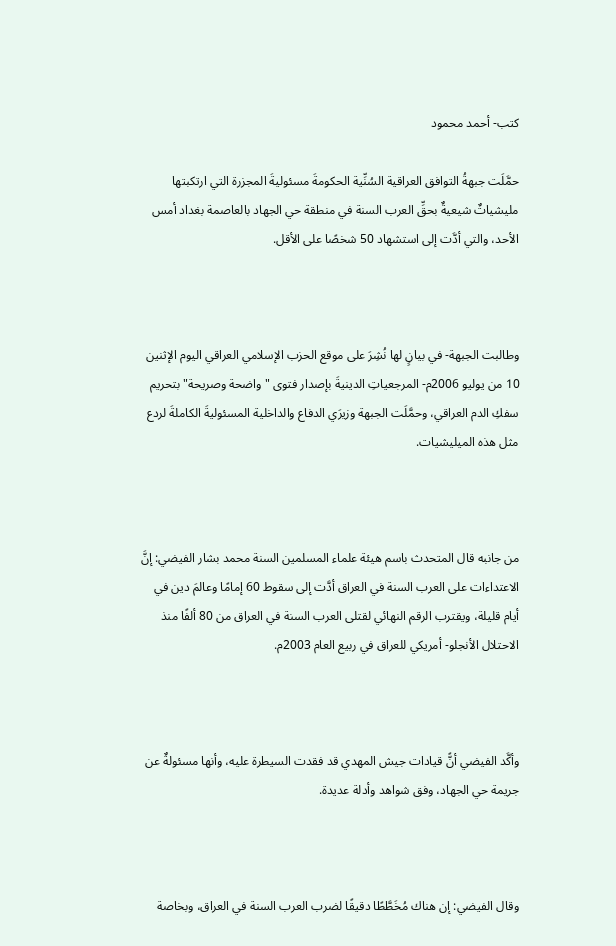كتب- أحمد محمود

حمَّلَت جبهةُ التوافق العراقية السُنِّية الحكومةَ مسئوليةَ المجزرة التي ارتكبتها مليشياتٌ شيعيةٌ بحقِّ العرب السنة في منطقة حي الجهاد بالعاصمة بغداد أمس الأحد، والتي أدَّت إلى استشهاد 50 شخصًا على الأقل.



وطالبت الجبهة- في بيانٍ لها نُشِرَ على موقع الحزب الإسلامي العراقي اليوم الإثنين 10 من يوليو 2006م- المرجعياتِ الدينيةَ بإصدار فتوى "واضحة وصريحة" بتحريم سفكِ الدم العراقي، وحمَّلَت الجبهة وزيرَي الدفاع والداخلية المسئوليةَ الكاملةَ لردع مثل هذه الميليشيات.



من جانبه قال المتحدث باسم هيئة علماء المسلمين السنة محمد بشار الفيضي: إنَّ الاعتداءات على العرب السنة في العراق أدَّت إلى سقوط 60 إمامًا وعالمَ دين في أيام قليلة، ويقترب الرقم النهائي لقتلى العرب السنة في العراق من 80 ألفًا منذ الاحتلال الأنجلو- أمريكي للعراق في ربيع العام 2003م.



وأكَّد الفيضي أنًّ قيادات جيش المهدي قد فقدت السيطرة عليه، وأنها مسئولةٌ عن جريمة حي الجهاد، وفق شواهد وأدلة عديدة.



وقال الفيضي: إن هناك مُخَطَّطًا دقيقًا لضرب العرب السنة في العراق، وبخاصة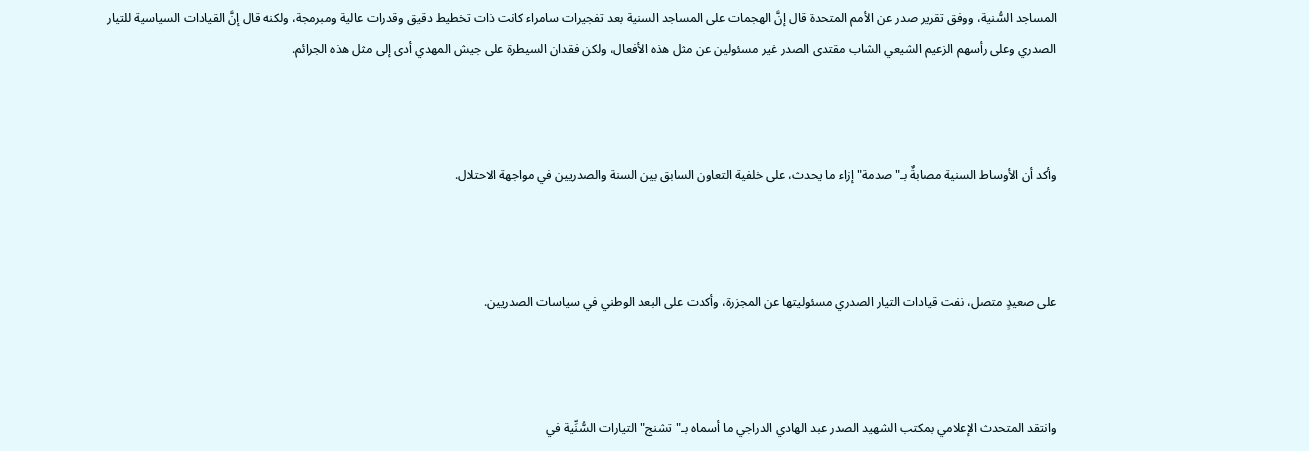المساجد السُّنية، ووفق تقرير صدر عن الأمم المتحدة قال إنَّ الهجمات على المساجد السنية بعد تفجيرات سامراء كانت ذات تخطيط دقيق وقدرات عالية ومبرمجة، ولكنه قال إنَّ القيادات السياسية للتيار الصدري وعلى رأسهم الزعيم الشيعي الشاب مقتدى الصدر غير مسئولين عن مثل هذه الأفعال، ولكن فقدان السيطرة على جيش المهدي أدى إلى مثل هذه الجرائم.



وأكد أن الأوساط السنية مصابةٌ بـ"صدمة" إزاء ما يحدث، على خلفية التعاون السابق بين السنة والصدريين في مواجهة الاحتلال.



على صعيدٍ متصل، نفت قيادات التيار الصدري مسئوليتها عن المجزرة، وأكدت على البعد الوطني في سياسات الصدريين.



وانتقد المتحدث الإعلامي بمكتب الشهيد الصدر عبد الهادي الدراجي ما أسماه بـ"تشنج" التيارات السُّنِّية في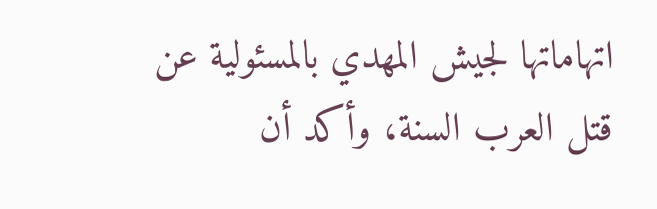اتهاماتها لجيش المهدي بالمسئولية عن قتل العرب السنة، وأكد أن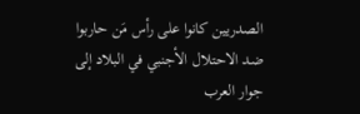الصدريين كانوا على رأس مَن حاربوا ضد الاحتلال الأجنبي في البلاد إلى جوار العرب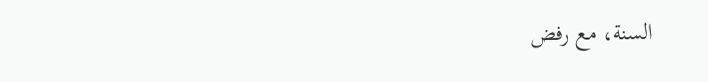السنة، مع رفض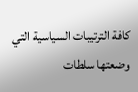كافة الترتيبات السياسية التي وضعتها سلطات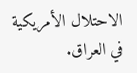الاحتلال الأمريكية في العراق.